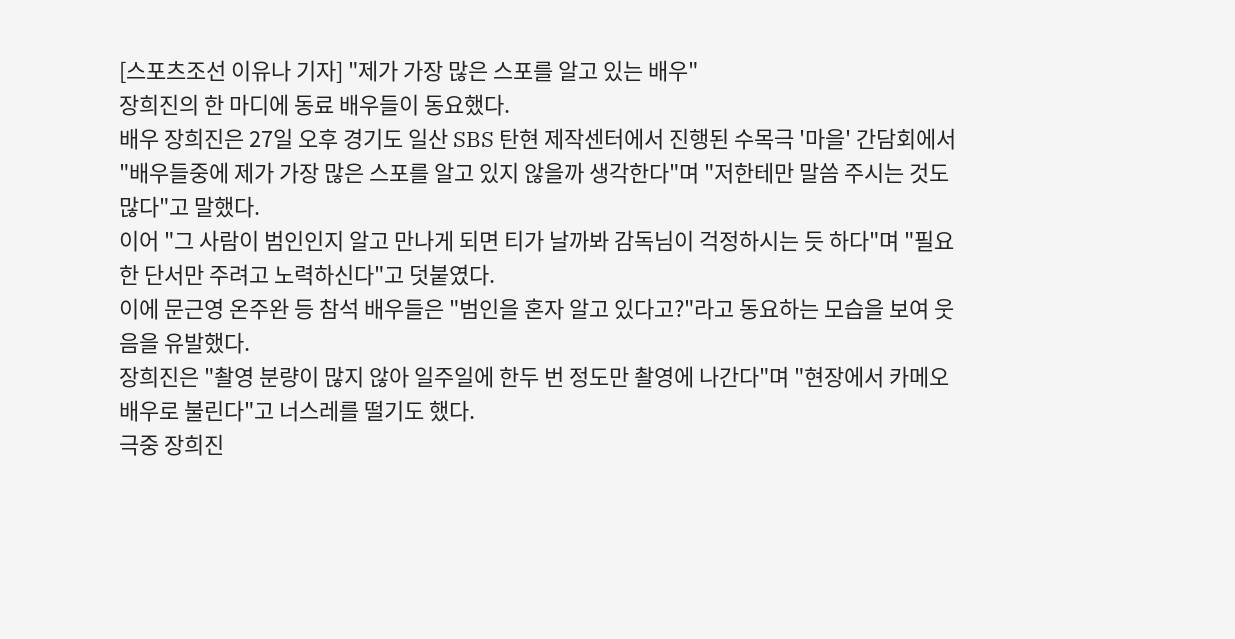[스포츠조선 이유나 기자] "제가 가장 많은 스포를 알고 있는 배우"
장희진의 한 마디에 동료 배우들이 동요했다.
배우 장희진은 27일 오후 경기도 일산 SBS 탄현 제작센터에서 진행된 수목극 '마을' 간담회에서 "배우들중에 제가 가장 많은 스포를 알고 있지 않을까 생각한다"며 "저한테만 말씀 주시는 것도 많다"고 말했다.
이어 "그 사람이 범인인지 알고 만나게 되면 티가 날까봐 감독님이 걱정하시는 듯 하다"며 "필요한 단서만 주려고 노력하신다"고 덧붙였다.
이에 문근영 온주완 등 참석 배우들은 "범인을 혼자 알고 있다고?"라고 동요하는 모습을 보여 웃음을 유발했다.
장희진은 "촬영 분량이 많지 않아 일주일에 한두 번 정도만 촬영에 나간다"며 "현장에서 카메오 배우로 불린다"고 너스레를 떨기도 했다.
극중 장희진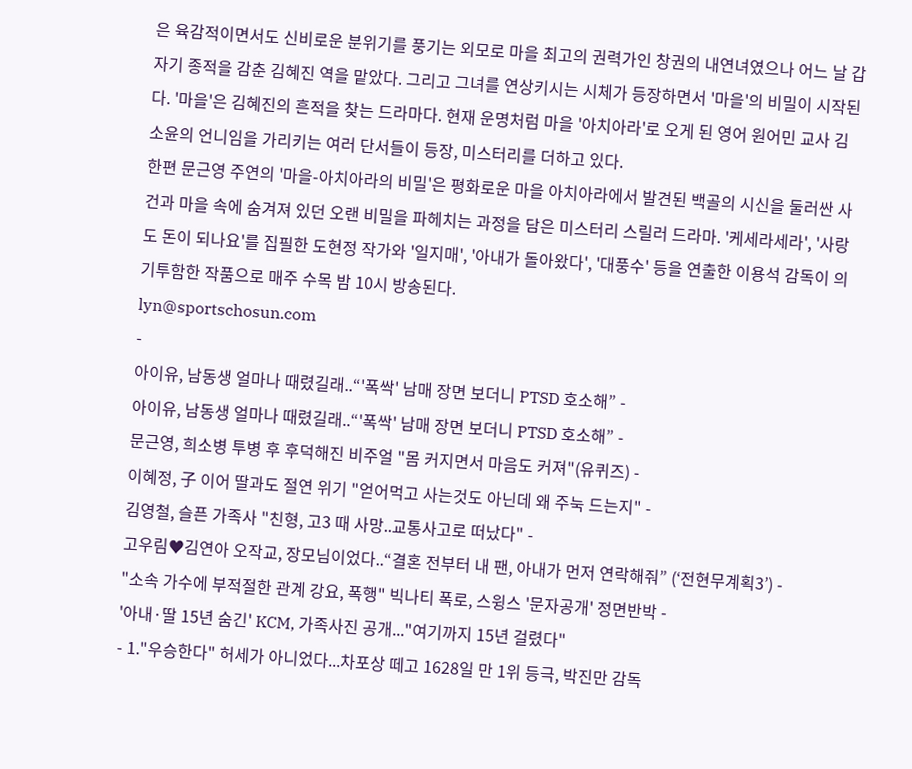은 육감적이면서도 신비로운 분위기를 풍기는 외모로 마을 최고의 권력가인 창권의 내연녀였으나 어느 날 갑자기 종적을 감춘 김혜진 역을 맡았다. 그리고 그녀를 연상키시는 시체가 등장하면서 '마을'의 비밀이 시작된다. '마을'은 김혜진의 흔적을 찾는 드라마다. 현재 운명처럼 마을 '아치아라'로 오게 된 영어 원어민 교사 김소윤의 언니임을 가리키는 여러 단서들이 등장, 미스터리를 더하고 있다.
한편 문근영 주연의 '마을-아치아라의 비밀'은 평화로운 마을 아치아라에서 발견된 백골의 시신을 둘러싼 사건과 마을 속에 숨겨져 있던 오랜 비밀을 파헤치는 과정을 담은 미스터리 스릴러 드라마. '케세라세라', '사랑도 돈이 되나요'를 집필한 도현정 작가와 '일지매', '아내가 돌아왔다', '대풍수' 등을 연출한 이용석 감독이 의기투함한 작품으로 매주 수목 밤 10시 방송된다.
lyn@sportschosun.com
-
아이유, 남동생 얼마나 때렸길래..“'폭싹' 남매 장면 보더니 PTSD 호소해” -
아이유, 남동생 얼마나 때렸길래..“'폭싹' 남매 장면 보더니 PTSD 호소해” -
문근영, 희소병 투병 후 후덕해진 비주얼 "몸 커지면서 마음도 커져"(유퀴즈) -
이혜정, 子 이어 딸과도 절연 위기 "얻어먹고 사는것도 아닌데 왜 주눅 드는지" -
김영철, 슬픈 가족사 "친형, 고3 때 사망..교통사고로 떠났다" -
고우림♥김연아 오작교, 장모님이었다..“결혼 전부터 내 팬, 아내가 먼저 연락해줘” (‘전현무계획3’) -
"소속 가수에 부적절한 관계 강요, 폭행" 빅나티 폭로, 스윙스 '문자공개' 정면반박 -
'아내·딸 15년 숨긴' KCM, 가족사진 공개..."여기까지 15년 걸렸다"
- 1."우승한다" 허세가 아니었다...차포상 떼고 1628일 만 1위 등극, 박진만 감독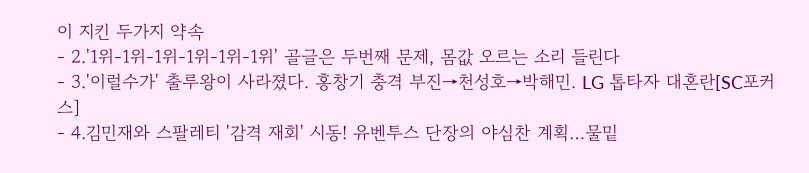이 지킨 두가지 약속
- 2.'1위-1위-1위-1위-1위-1위' 골글은 두번째 문제, 몸값 오르는 소리 들린다
- 3.'이럴수가' 출루왕이 사라졌다. 홍창기 충격 부진→천성호→박해민. LG 톱타자 대혼란[SC포커스]
- 4.김민재와 스팔레티 '감격 재회' 시동! 유벤투스 단장의 야심찬 계획…물밑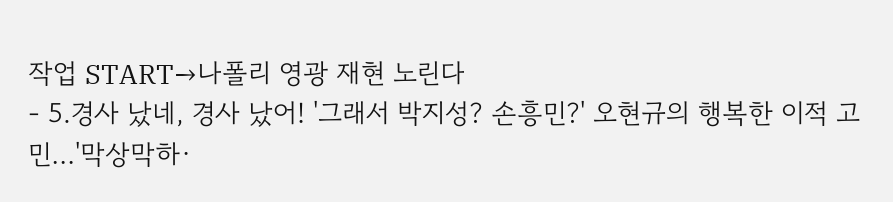작업 START→나폴리 영광 재현 노린다
- 5.경사 났네, 경사 났어! '그래서 박지성? 손흥민?' 오현규의 행복한 이적 고민…'막상막하·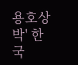용호상박' 한국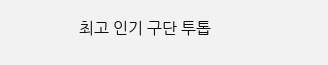최고 인기 구단 투톱